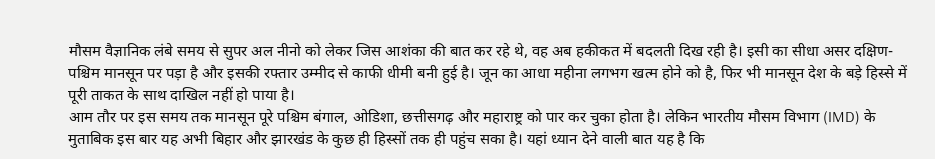मौसम वैज्ञानिक लंबे समय से सुपर अल नीनो को लेकर जिस आशंका की बात कर रहे थे, वह अब हकीकत में बदलती दिख रही है। इसी का सीधा असर दक्षिण-पश्चिम मानसून पर पड़ा है और इसकी रफ्तार उम्मीद से काफी धीमी बनी हुई है। जून का आधा महीना लगभग खत्म होने को है, फिर भी मानसून देश के बड़े हिस्से में पूरी ताकत के साथ दाखिल नहीं हो पाया है।
आम तौर पर इस समय तक मानसून पूरे पश्चिम बंगाल, ओडिशा, छत्तीसगढ़ और महाराष्ट्र को पार कर चुका होता है। लेकिन भारतीय मौसम विभाग (IMD) के मुताबिक इस बार यह अभी बिहार और झारखंड के कुछ ही हिस्सों तक ही पहुंच सका है। यहां ध्यान देने वाली बात यह है कि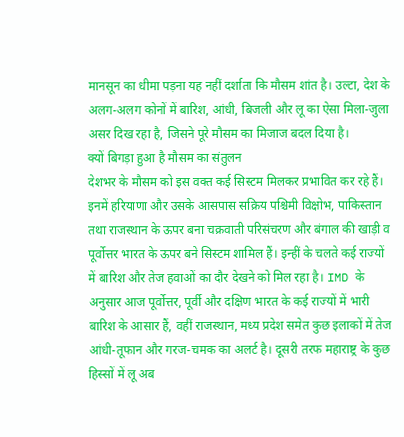मानसून का धीमा पड़ना यह नहीं दर्शाता कि मौसम शांत है। उल्टा, देश के अलग-अलग कोनों में बारिश, आंधी, बिजली और लू का ऐसा मिला-जुला असर दिख रहा है, जिसने पूरे मौसम का मिजाज बदल दिया है।
क्यों बिगड़ा हुआ है मौसम का संतुलन
देशभर के मौसम को इस वक्त कई सिस्टम मिलकर प्रभावित कर रहे हैं। इनमें हरियाणा और उसके आसपास सक्रिय पश्चिमी विक्षोभ, पाकिस्तान तथा राजस्थान के ऊपर बना चक्रवाती परिसंचरण और बंगाल की खाड़ी व पूर्वोत्तर भारत के ऊपर बने सिस्टम शामिल हैं। इन्हीं के चलते कई राज्यों में बारिश और तेज हवाओं का दौर देखने को मिल रहा है। IMD के अनुसार आज पूर्वोत्तर, पूर्वी और दक्षिण भारत के कई राज्यों में भारी बारिश के आसार हैं, वहीं राजस्थान, मध्य प्रदेश समेत कुछ इलाकों में तेज आंधी-तूफान और गरज-चमक का अलर्ट है। दूसरी तरफ महाराष्ट्र के कुछ हिस्सों में लू अब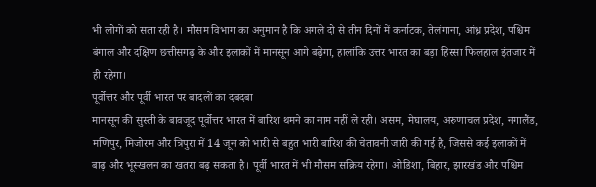भी लोगों को सता रही है। मौसम विभाग का अनुमान है कि अगले दो से तीन दिनों में कर्नाटक, तेलंगाना, आंध्र प्रदेश, पश्चिम बंगाल और दक्षिण छत्तीसगढ़ के और इलाकों में मानसून आगे बढ़ेगा, हालांकि उत्तर भारत का बड़ा हिस्सा फिलहाल इंतजार में ही रहेगा।
पूर्वोत्तर और पूर्वी भारत पर बादलों का दबदबा
मानसून की सुस्ती के बावजूद पूर्वोत्तर भारत में बारिश थमने का नाम नहीं ले रही। असम, मेघालय, अरुणाचल प्रदेश, नगालैंड, मणिपुर, मिजोरम और त्रिपुरा में 14 जून को भारी से बहुत भारी बारिश की चेतावनी जारी की गई है, जिससे कई इलाकों में बाढ़ और भूस्खलन का खतरा बढ़ सकता है। पूर्वी भारत में भी मौसम सक्रिय रहेगा। ओडिशा, बिहार, झारखंड और पश्चिम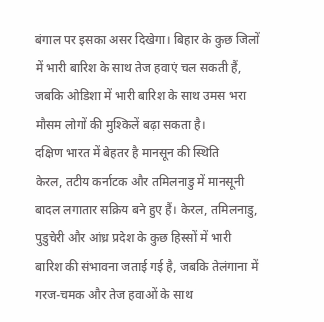बंगाल पर इसका असर दिखेगा। बिहार के कुछ जिलों में भारी बारिश के साथ तेज हवाएं चल सकती हैं, जबकि ओडिशा में भारी बारिश के साथ उमस भरा मौसम लोगों की मुश्किलें बढ़ा सकता है।
दक्षिण भारत में बेहतर है मानसून की स्थिति
केरल, तटीय कर्नाटक और तमिलनाडु में मानसूनी बादल लगातार सक्रिय बने हुए हैं। केरल, तमिलनाडु, पुडुचेरी और आंध्र प्रदेश के कुछ हिस्सों में भारी बारिश की संभावना जताई गई है, जबकि तेलंगाना में गरज-चमक और तेज हवाओं के साथ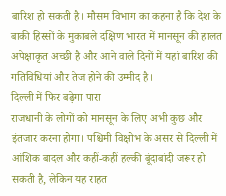बारिश हो सकती है। मौसम विभाग का कहना है कि देश के बाकी हिस्सों के मुकाबले दक्षिण भारत में मानसून की हालत अपेक्षाकृत अच्छी है और आने वाले दिनों में यहां बारिश की गतिविधियां और तेज होने की उम्मीद है।
दिल्ली में फिर बढ़ेगा पारा
राजधानी के लोगों को मानसून के लिए अभी कुछ और इंतजार करना होगा। पश्चिमी विक्षोभ के असर से दिल्ली में आंशिक बादल और कहीं-कहीं हल्की बूंदाबांदी जरूर हो सकती है, लेकिन यह राहत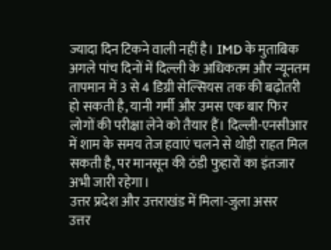ज्यादा दिन टिकने वाली नहीं है। IMD के मुताबिक अगले पांच दिनों में दिल्ली के अधिकतम और न्यूनतम तापमान में 3 से 4 डिग्री सेल्सियस तक की बढ़ोतरी हो सकती है, यानी गर्मी और उमस एक बार फिर लोगों की परीक्षा लेने को तैयार हैं। दिल्ली-एनसीआर में शाम के समय तेज हवाएं चलने से थोड़ी राहत मिल सकती है, पर मानसून की ठंडी फुहारों का इंतजार अभी जारी रहेगा।
उत्तर प्रदेश और उत्तराखंड में मिला-जुला असर
उत्तर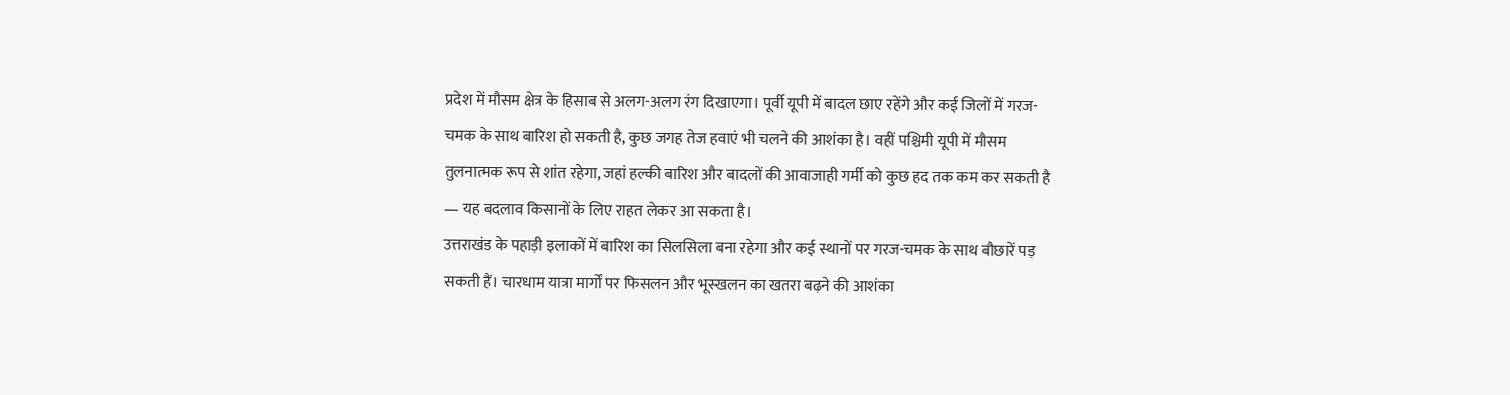प्रदेश में मौसम क्षेत्र के हिसाब से अलग-अलग रंग दिखाएगा। पूर्वी यूपी में बादल छाए रहेंगे और कई जिलों में गरज-चमक के साथ बारिश हो सकती है, कुछ जगह तेज हवाएं भी चलने की आशंका है। वहीं पश्चिमी यूपी में मौसम तुलनात्मक रूप से शांत रहेगा, जहां हल्की बारिश और बादलों की आवाजाही गर्मी को कुछ हद तक कम कर सकती है — यह बदलाव किसानों के लिए राहत लेकर आ सकता है।
उत्तराखंड के पहाड़ी इलाकों में बारिश का सिलसिला बना रहेगा और कई स्थानों पर गरज-चमक के साथ बौछारें पड़ सकती हैं। चारधाम यात्रा मार्गों पर फिसलन और भूस्खलन का खतरा बढ़ने की आशंका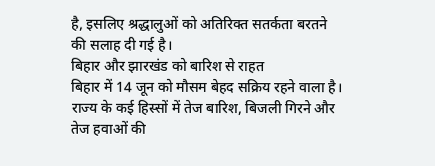है, इसलिए श्रद्धालुओं को अतिरिक्त सतर्कता बरतने की सलाह दी गई है।
बिहार और झारखंड को बारिश से राहत
बिहार में 14 जून को मौसम बेहद सक्रिय रहने वाला है। राज्य के कई हिस्सों में तेज बारिश, बिजली गिरने और तेज हवाओं की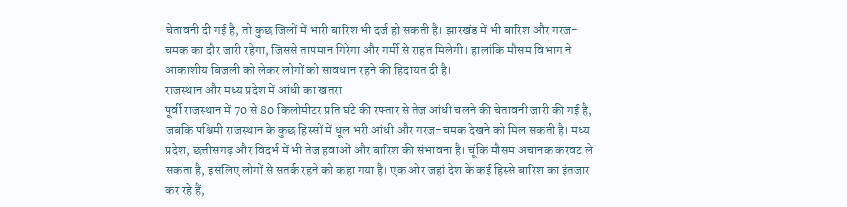चेतावनी दी गई है, तो कुछ जिलों में भारी बारिश भी दर्ज हो सकती है। झारखंड में भी बारिश और गरज-चमक का दौर जारी रहेगा, जिससे तापमान गिरेगा और गर्मी से राहत मिलेगी। हालांकि मौसम विभाग ने आकाशीय बिजली को लेकर लोगों को सावधान रहने की हिदायत दी है।
राजस्थान और मध्य प्रदेश में आंधी का खतरा
पूर्वी राजस्थान में 70 से 80 किलोमीटर प्रति घंटे की रफ्तार से तेज आंधी चलने की चेतावनी जारी की गई है, जबकि पश्चिमी राजस्थान के कुछ हिस्सों में धूल भरी आंधी और गरज-चमक देखने को मिल सकती है। मध्य प्रदेश, छत्तीसगढ़ और विदर्भ में भी तेज हवाओं और बारिश की संभावना है। चूंकि मौसम अचानक करवट ले सकता है, इसलिए लोगों से सतर्क रहने को कहा गया है। एक ओर जहां देश के कई हिस्से बारिश का इंतजार कर रहे हैं,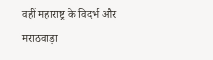वहीं महाराष्ट्र के विदर्भ और मराठवाड़ा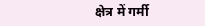क्षेत्र में गर्मी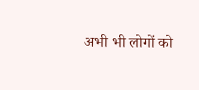अभी भी लोगों को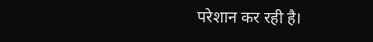परेशान कर रही है।